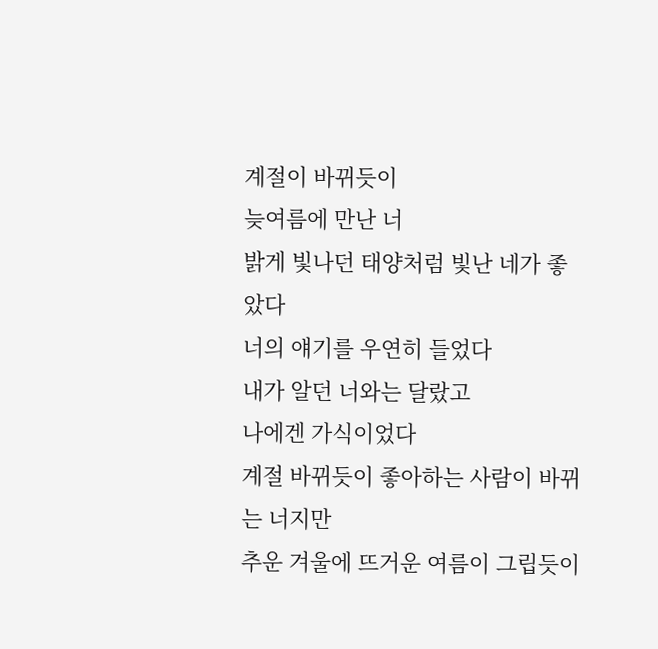계절이 바뀌듯이
늦여름에 만난 너
밝게 빛나던 태양처럼 빛난 네가 좋았다
너의 얘기를 우연히 들었다
내가 알던 너와는 달랐고
나에겐 가식이었다
계절 바뀌듯이 좋아하는 사람이 바뀌는 너지만
추운 겨울에 뜨거운 여름이 그립듯이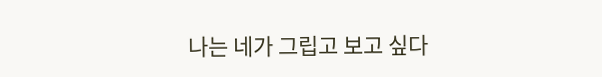나는 네가 그립고 보고 싶다